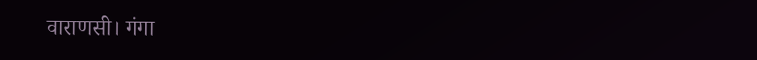वाराणसी। गंगा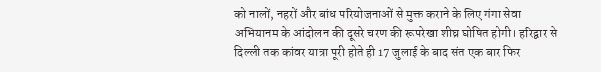को नालों, नहरों और बांध परियोजनाओं से मुक्त कराने के लिए गंगा सेवा अभियानम के आंदोलन की दूसरे चरण की रूपरेखा शीघ्र घोषित होगी। हरिद्वार से दिल्ली तक कांवर यात्रा पूरी होते ही 17 जुलाई के बाद संत एक बार फिर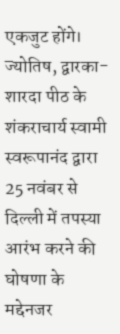एकजुट होंगे। ज्योतिष, द्वारका-शारदा पीठ के शंकराचार्य स्वामी स्वरूपानंद द्वारा 25 नवंबर से दिल्ली में तपस्या आरंभ करने की घोषणा के मद्देनजर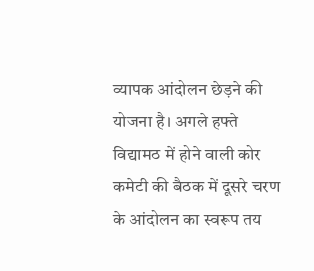व्यापक आंदोलन छेड़ने की योजना है। अगले हफ्ते विद्यामठ में होने वाली कोर कमेटी की बैठक में दूसरे चरण के आंदोलन का स्वरूप तय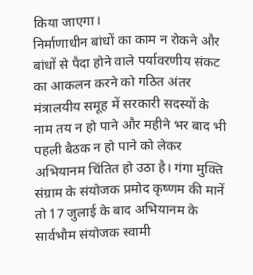किया जाएगा।
निर्माणाधीन बांधों का काम न रोकने और बांधों से पैदा होने वाले पर्यावरणीय संकट का आकलन करने को गठित अंतर मंत्रालयीय समूह में सरकारी सदस्यों के नाम तय न हो पाने और महीने भर बाद भी पहली बैठक न हो पाने को लेकर अभियानम चिंतित हो उठा है। गंगा मुक्ति संग्राम के संयोजक प्रमोद कृष्णम की मानें तो 17 जुलाई के बाद अभियानम के सार्वभौम संयोजक स्वामी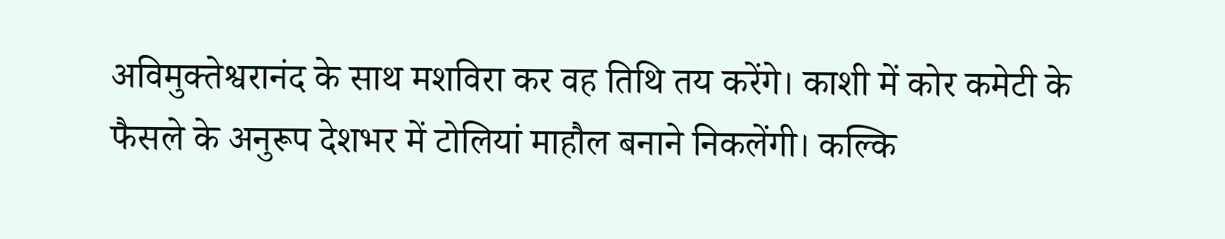अविमुक्तेश्वरानंद के साथ मशविरा कर वह तिथि तय करेंगे। काशी में कोर कमेटी के फैसले के अनुरूप देशभर में टोलियां माहौल बनाने निकलेंगी। कल्कि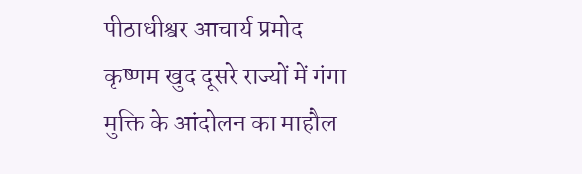पीठाधीश्वर आचार्य प्रमोद कृष्णम खुद दूसरे राज्यों में गंगा मुक्ति के आंदोलन का माहौल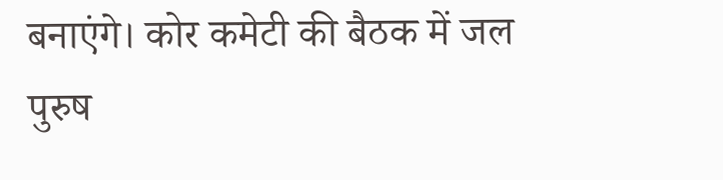बनाएंगे। कोर कमेटी की बैठक में जल पुरुष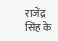राजेंद्र सिंह के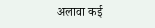अलावा कई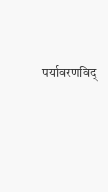पर्यावरणविद्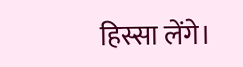हिस्सा लेंगे।